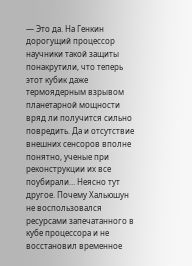— Это да. На Генкин дорогущий процессор научники такой защиты понакрутили, что теперь этот кубик даже термоядерным взрывом планетарной мощности вряд ли получится сильно повредить. Да и отсутствие внешних сенсоров вполне понятно, ученые при реконструкции их все поубирали… Неясно тут другое. Почему Хальюшун не воспользовался ресурсами запечатанного в кубе процессора и не восстановил временное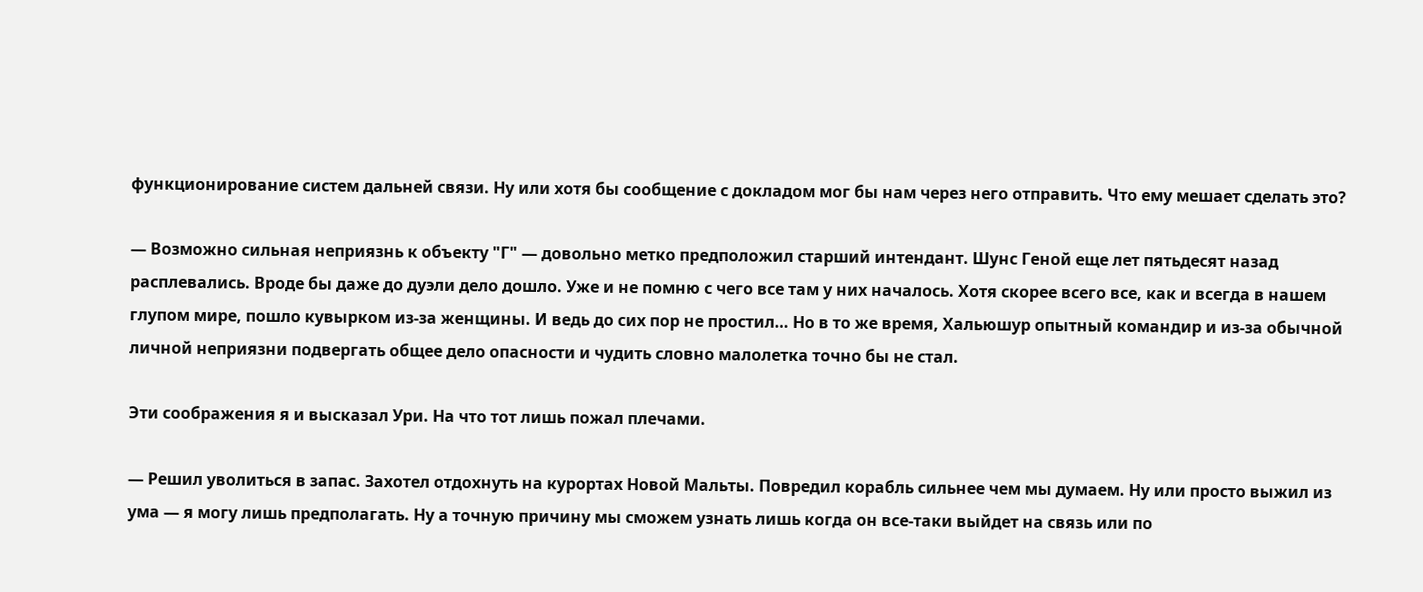функционирование систем дальней связи. Ну или хотя бы сообщение с докладом мог бы нам через него отправить. Что ему мешает сделать это?

— Возможно сильная неприязнь к объекту "Г" — довольно метко предположил старший интендант. Шунс Геной еще лет пятьдесят назад расплевались. Вроде бы даже до дуэли дело дошло. Уже и не помню с чего все там у них началось. Хотя скорее всего все, как и всегда в нашем глупом мире, пошло кувырком из-за женщины. И ведь до сих пор не простил… Но в то же время, Хальюшур опытный командир и из-за обычной личной неприязни подвергать общее дело опасности и чудить словно малолетка точно бы не стал.

Эти соображения я и высказал Ури. На что тот лишь пожал плечами.

— Решил уволиться в запас. Захотел отдохнуть на курортах Новой Мальты. Повредил корабль сильнее чем мы думаем. Ну или просто выжил из ума — я могу лишь предполагать. Ну а точную причину мы сможем узнать лишь когда он все-таки выйдет на связь или по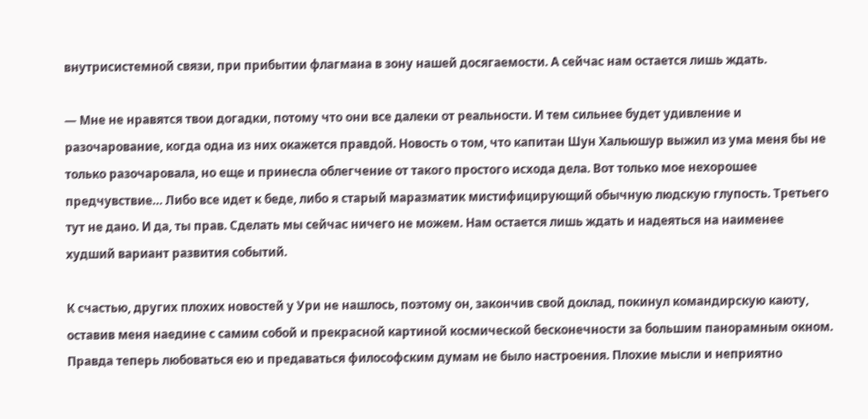внутрисистемной связи, при прибытии флагмана в зону нашей досягаемости. А сейчас нам остается лишь ждать.

— Мне не нравятся твои догадки, потому что они все далеки от реальности. И тем сильнее будет удивление и разочарование, когда одна из них окажется правдой. Новость о том, что капитан Шун Хальюшур выжил из ума меня бы не только разочаровала, но еще и принесла облегчение от такого простого исхода дела. Вот только мое нехорошее предчувствие… Либо все идет к беде, либо я старый маразматик мистифицирующий обычную людскую глупость. Третьего тут не дано. И да, ты прав. Сделать мы сейчас ничего не можем. Нам остается лишь ждать и надеяться на наименее худший вариант развития событий.

К счастью, других плохих новостей у Ури не нашлось, поэтому он, закончив свой доклад, покинул командирскую каюту, оставив меня наедине с самим собой и прекрасной картиной космической бесконечности за большим панорамным окном. Правда теперь любоваться ею и предаваться философским думам не было настроения. Плохие мысли и неприятно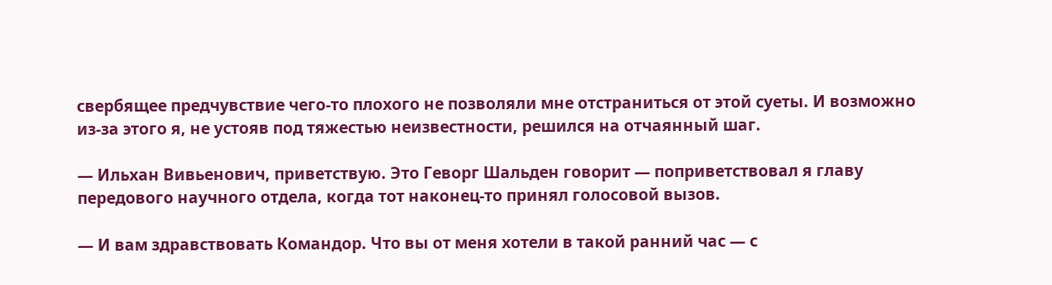свербящее предчувствие чего-то плохого не позволяли мне отстраниться от этой суеты. И возможно из-за этого я, не устояв под тяжестью неизвестности, решился на отчаянный шаг.

— Ильхан Вивьенович, приветствую. Это Геворг Шальден говорит — поприветствовал я главу передового научного отдела, когда тот наконец-то принял голосовой вызов.

— И вам здравствовать Командор. Что вы от меня хотели в такой ранний час — с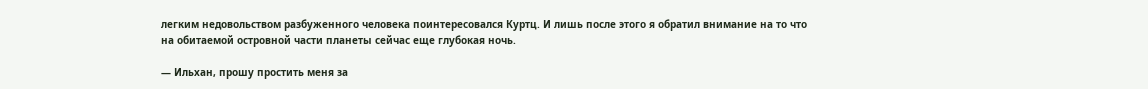легким недовольством разбуженного человека поинтересовался Куртц. И лишь после этого я обратил внимание на то что на обитаемой островной части планеты сейчас еще глубокая ночь.

— Ильхан, прошу простить меня за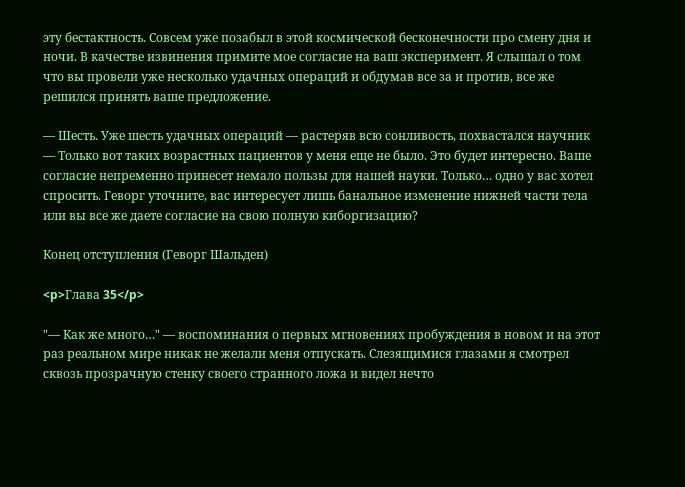эту бестактность. Совсем уже позабыл в этой космической бесконечности про смену дня и ночи. В качестве извинения примите мое согласие на ваш эксперимент. Я слышал о том что вы провели уже несколько удачных операций и обдумав все за и против, все же решился принять ваше предложение.

— Шесть. Уже шесть удачных операций — растеряв всю сонливость, похвастался научник — Только вот таких возрастных пациентов у меня еще не было. Это будет интересно. Ваше согласие непременно принесет немало пользы для нашей науки. Только… одно у вас хотел спросить. Геворг уточните, вас интересует лишь банальное изменение нижней части тела или вы все же даете согласие на свою полную киборгизацию?

Конец отступления (Геворг Шальден)

<p>Глава 35</p>

"— Как же много…" — воспоминания о первых мгновениях пробуждения в новом и на этот раз реальном мире никак не желали меня отпускать. Слезящимися глазами я смотрел сквозь прозрачную стенку своего странного ложа и видел нечто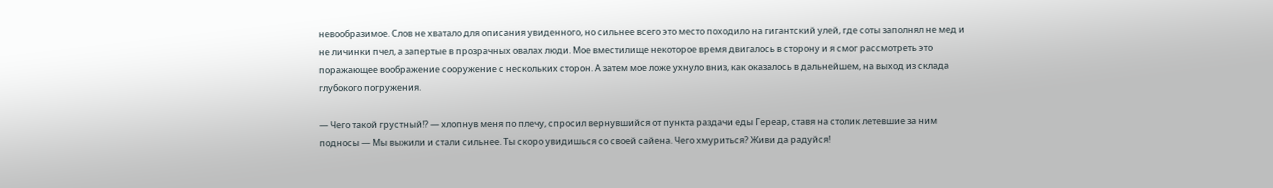невообразимое. Слов не хватало для описания увиденного, но сильнее всего это место походило на гигантский улей, где соты заполнял не мед и не личинки пчел, а запертые в прозрачных овалах люди. Мое вместилище некоторое время двигалось в сторону и я смог рассмотреть это поражающее воображение сооружение с нескольких сторон. А затем мое ложе ухнуло вниз, как оказалось в дальнейшем, на выход из склада глубокого погружения.

— Чего такой грустный!? — хлопнув меня по плечу, спросил вернувшийся от пункта раздачи еды Гереар, ставя на столик летевшие за ним подносы — Мы выжили и стали сильнее. Ты скоро увидишься со своей сайена. Чего хмуриться? Живи да радуйся!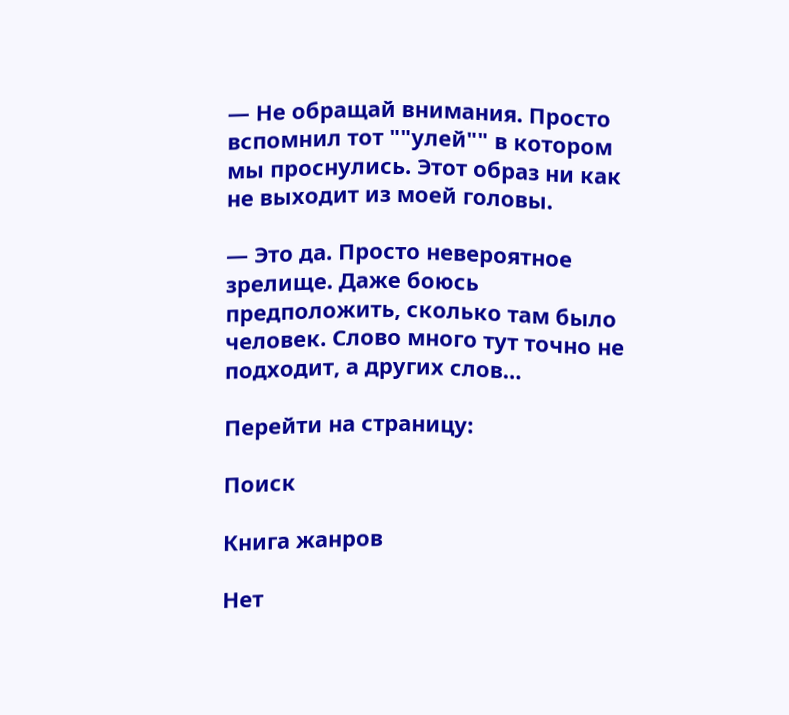— Не обращай внимания. Просто вспомнил тот ""улей"" в котором мы проснулись. Этот образ ни как не выходит из моей головы.

— Это да. Просто невероятное зрелище. Даже боюсь предположить, сколько там было человек. Слово много тут точно не подходит, а других слов…

Перейти на страницу:

Поиск

Книга жанров

Нет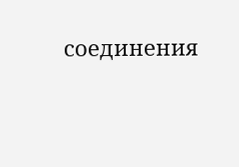соединения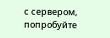с сервером, попробуйте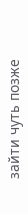зайти чуть позже